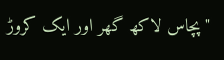"پچاس لاکھ گھر اور ایک کروڑ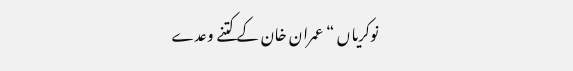نوکریاں “ عمران خان کے کتنے وعدے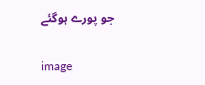جو پورے ہوگئے

image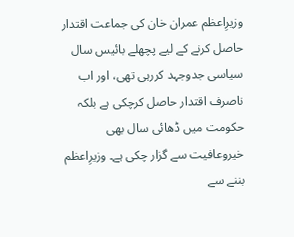وزیرِاعظم عمران خان کی جماعت اقتدار حاصل کرنے کے لیے پچھلے بائیس سال سیاسی جدوجہد کررہی تھی، اور اب ناصرف اقتدار حاصل کرچکی ہے بلکہ حکومت میں ڈھائی سال بھی خیروعافیت سے گزار چکی ہے۔ وزیرِاعظم بننے سے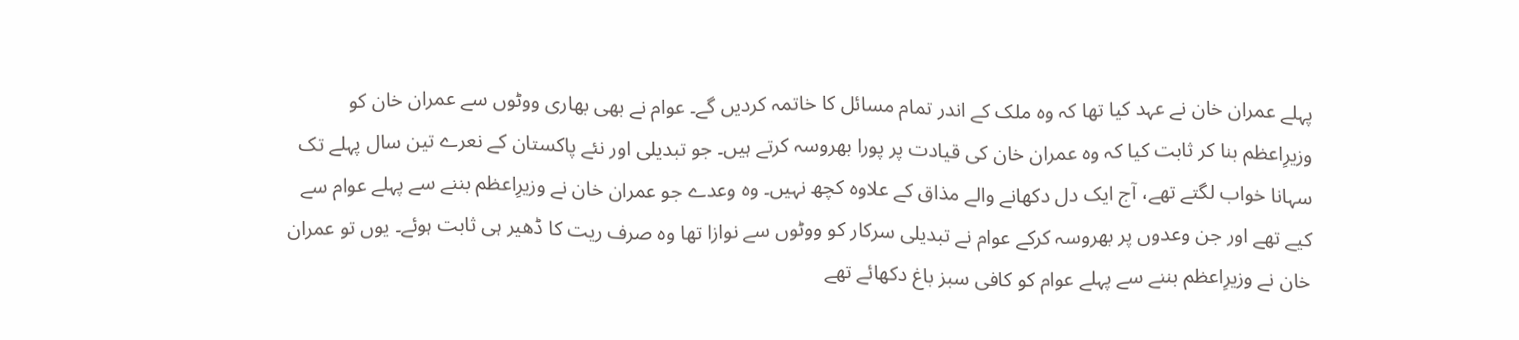پہلے عمران خان نے عہد کیا تھا کہ وہ ملک کے اندر تمام مسائل کا خاتمہ کردیں گے۔ عوام نے بھی بھاری ووٹوں سے عمران خان کو وزیرِاعظم بنا کر ثابت کیا کہ وہ عمران خان کی قیادت پر پورا بھروسہ کرتے ہیں۔ جو تبدیلی اور نئے پاکستان کے نعرے تین سال پہلے تک سہانا خواب لگتے تھے، آج ایک دل دکھانے والے مذاق کے علاوہ کچھ نہیں۔ وہ وعدے جو عمران خان نے وزیرِاعظم بننے سے پہلے عوام سے کیے تھے اور جن وعدوں پر بھروسہ کرکے عوام نے تبدیلی سرکار کو ووٹوں سے نوازا تھا وہ صرف ریت کا ڈھیر ہی ثابت ہوئے۔ یوں تو عمران خان نے وزیرِاعظم بننے سے پہلے عوام کو کافی سبز باغ دکھائے تھے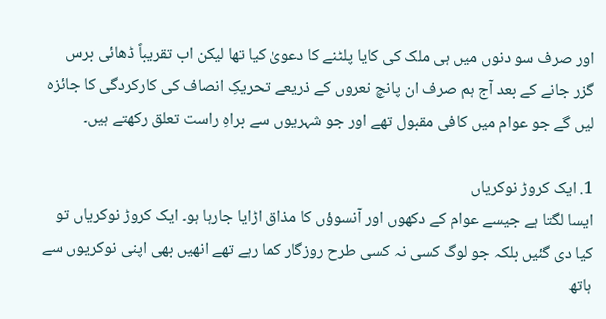اور صرف سو دنوں میں ہی ملک کی کایا پلٹنے کا دعویٰ کیا تھا لیکن اب تقریباً ڈھائی برس گزر جانے کے بعد آج ہم صرف ان پانچ نعروں کے ذریعے تحریکِ انصاف کی کارکردگی کا جائزہ لیں گے جو عوام میں کافی مقبول تھے اور جو شہریوں سے براہِ راست تعلق رکھتے ہیں۔

1. ایک کروڑ نوکریاں
ایسا لگتا ہے جیسے عوام کے دکھوں اور آنسوؤں کا مذاق اڑایا جارہا ہو۔ ایک کروڑ نوکریاں تو کیا دی گئیں بلکہ جو لوگ کسی نہ کسی طرح روزگار کما رہے تھے انھیں بھی اپنی نوکریوں سے ہاتھ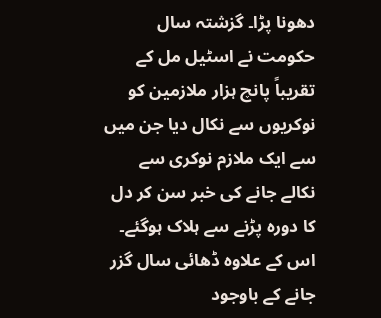دھونا پڑا۔ گزشتہ سال حکومت نے اسٹیل مل کے تقریباً پانچ ہزار ملازمین کو نوکریوں سے نکال دیا جن میں سے ایک ملازم نوکری سے نکالے جانے کی خبر سن کر دل کا دورہ پڑنے سے ہلاک ہوگئے۔ اس کے علاوہ ڈھائی سال گزر جانے کے باوجود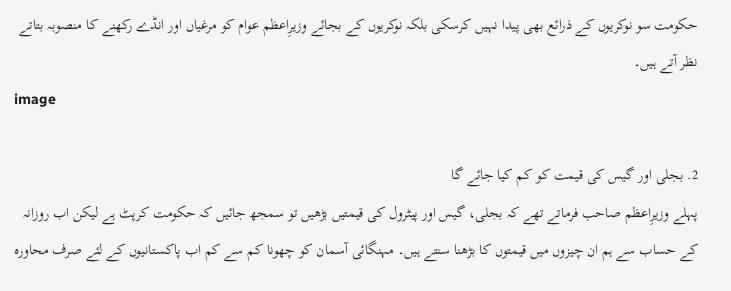حکومت سو نوکریوں کے ذرائع بھی پیدا نہیں کرسکی بلکہ نوکریوں کے بجائے وزیرِاعظم عوام کو مرغیاں اور انڈے رکھنے کا منصوبہ بتاتے نظر آتے ہیں۔
image

2. بجلی اور گیس کی قیمت کو کم کیا جائے گا
پہلے وزیرِاعظم صاحب فرماتے تھے کہ بجلی، گیس اور پیٹرول کی قیمتیں بڑھیں تو سمجھ جائیں کہ حکومت کرپٹ ہے لیکن اب روزانہ کے حساب سے ہم ان چیزوں میں قیمتوں کا بڑھنا سنتے ہیں۔ مہنگائی آسمان کو چھونا کم سے کم اب پاکستانیوں کے لئے صرف محاورہ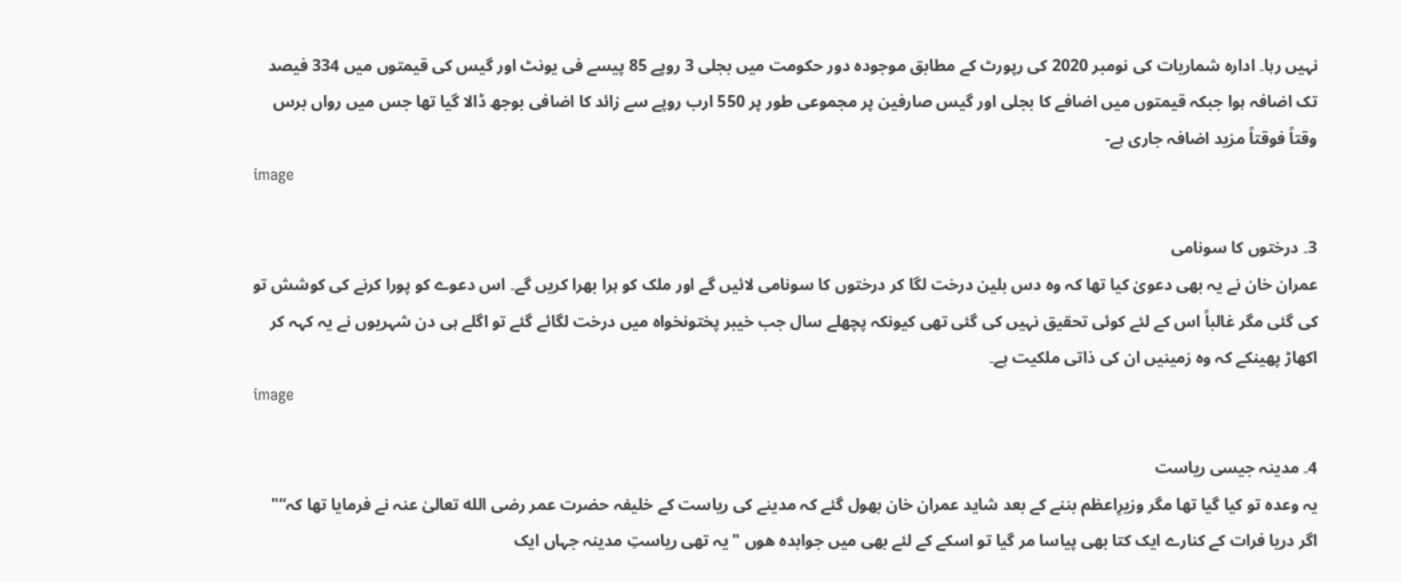نہیں رہا۔ ادارہ شماریات کی نومبر 2020 کی رپورٹ کے مطابق موجودہ دور حکومت میں بجلی 3 روپے 85 پیسے فی یونٹ اور گیس کی قیمتوں میں 334 فیصد تک اضافہ ہوا جبکہ قیمتوں میں اضافے کا بجلی اور گیس صارفین پر مجموعی طور پر 550 ارب روپے سے زائد کا اضافی بوجھ ڈالا گیا تھا جس میں رواں برس وقتاً فوقتاً مزید اضافہ جاری ہے-
image

3۔ درختوں کا سونامی
عمران خان نے یہ بھی دعویٰ کیا تھا کہ وہ دس بلین درخت لگا کر درختوں کا سونامی لائیں گے اور ملک کو ہرا بھرا کریں گے۔ اس دعوے کو پورا کرنے کی کوشش تو کی گئی مگر غالباً اس کے لئے کوئی تحقیق نہیں کی گئی تھی کیونکہ پچھلے سال جب خیبر پختونخواہ میں درخت لگائے گئے تو اگلے ہی دن شہریوں نے یہ کہہ کر اکھاڑ پھینکے کہ وہ زمینیں ان کی ذاتی ملکیت ہے۔
image

4۔ مدینہ جیسی ریاست
یہ وعدہ تو کیا گیا تھا مگر وزیرِاعظم بننے کے بعد شاید عمران خان بھول گئے کہ مدینے کی ریاست کے خلیفہ حضرت عمر رضی الله تعالیٰ عنہ نے فرمایا تھا کہ“" اگر دریا فرات کے کنارے ایک کتا بھی پیاسا مر گیا تو اسکے کے لئے بھی میں جوابدہ ھوں " یہ تھی ریاستِ مدینہ جہاں ایک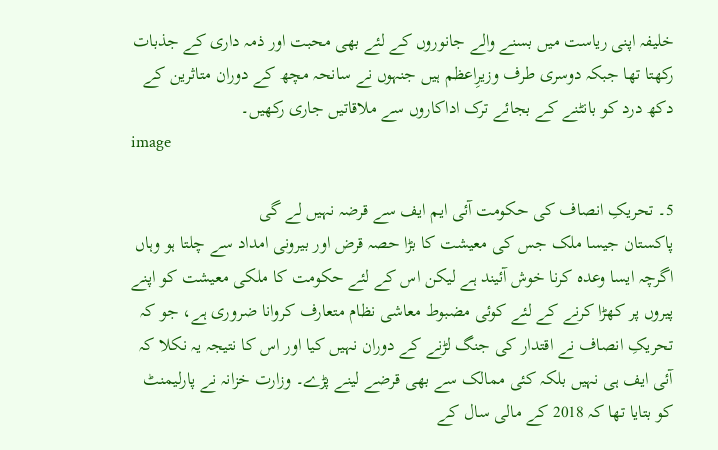خلیفہ اپنی ریاست میں بسنے والے جانوروں کے لئے بھی محبت اور ذمہ داری کے جذبات رکھتا تھا جبکہ دوسری طرف وزیرِاعظم ہیں جنہوں نے سانحہ مچھ کے دوران متاثرین کے دکھ درد کو بانٹنے کے بجائے ترک اداکاروں سے ملاقاتیں جاری رکھیں۔
image

5۔ تحریکِ انصاف کی حکومت آئی ایم ایف سے قرضہ نہیں لے گی
پاکستان جیسا ملک جس کی معیشت کا بڑا حصہ قرض اور بیرونی امداد سے چلتا ہو وہاں اگرچہ ایسا وعدہ کرنا خوش آئیند ہے لیکن اس کے لئے حکومت کا ملکی معیشت کو اپنے پیروں پر کھڑا کرنے کے لئے کوئی مضبوط معاشی نظام متعارف کروانا ضروری ہے، جو کہ تحریکِ انصاف نے اقتدار کی جنگ لڑنے کے دوران نہیں کیا اور اس کا نتیجہ یہ نکلا کہ آئی ایف ہی نہیں بلکہ کئی ممالک سے بھی قرضے لینے پڑے۔ وزارت خزانہ نے پارلیمنٹ کو بتایا تھا کہ 2018 کے مالی سال کے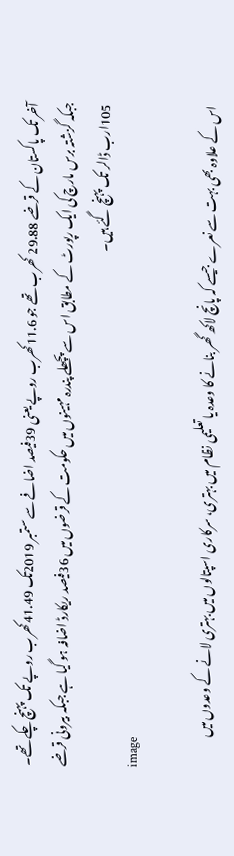آخر تک پاکستان کے قرضے 29.88 کھرب تھے جو 11.6کھرب روپے یعنی 39فیصد اضافے سے ستمبر 2019تک 41.49کھرب روپے تک پہنچ چکے تھے۔ جبکہ گزشتہ برس مارچ کی ایک رپورٹ کے مطابق اس سے پچھلے پندرہ مہینوں میں حکومت کے قرضوں میں 36فیصد ریکارڈ اضافہ ہو گیا ہے جبکہ بیرونی قرضے 105ارب ڈالر تک پہنچ گئے ہیں۔
image

اس کے علاوہ بھی بہت سے نعرے جیسے کہ پانچ لاکھ گھر بنانے کا وعدہ یا تعلیمی نظام میں بہتری، سرکاری اسپتالوں میں بہتری لانے کے وعدوں میں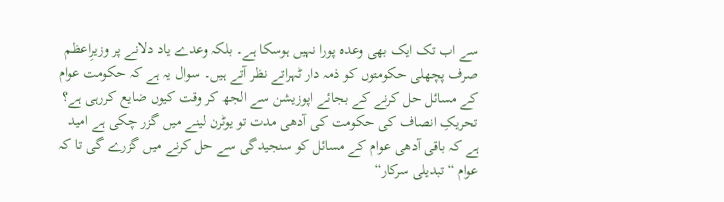سے اب تک ایک بھی وعدہ پورا نہیں ہوسکا ہے۔ بلکہ وعدے یاد دلانے پر وزیرِاعظم صرف پچھلی حکومتوں کو ذمہ دار ٹہراتے نظر آتے ہیں۔ سوال یہ ہے کہ حکومت عوام کے مسائل حل کرنے کے بجائے اپوزیشن سے الجھ کر وقت کیوں ضایع کررہی ہے؟ تحریکِ انصاف کی حکومت کی آدھی مدت تو یوٹرن لینے میں گزر چکی ہے امید ہے کہ باقی آدھی عوام کے مسائل کو سنجیدگی سے حل کرنے میں گزرے گی تا کہ عوام “تبدیلی سرکار“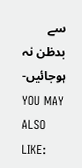سے بدظن نہ ہوجائیں-
YOU MAY ALSO LIKE: